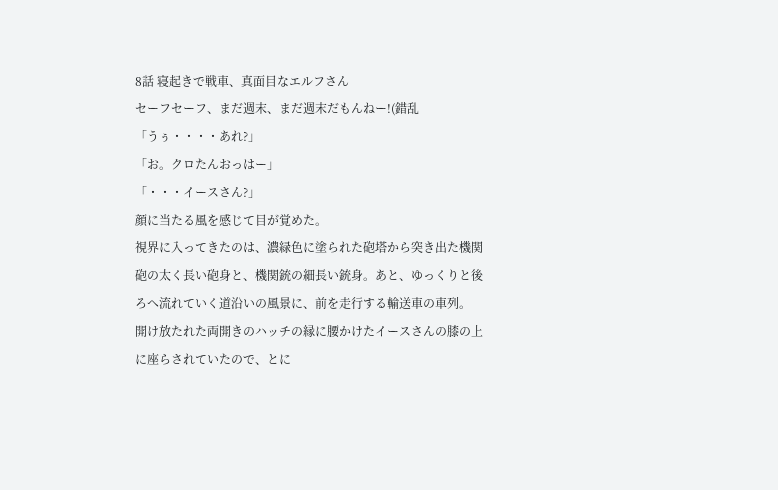8話 寝起きで戦車、真面目なエルフさん
セーフセーフ、まだ週末、まだ週末だもんねー!(錯乱
「うぅ・・・・あれ?」
「お。クロたんおっはー」
「・・・イースさん?」
顔に当たる風を感じて目が覚めた。
視界に入ってきたのは、濃緑色に塗られた砲塔から突き出た機関砲の太く長い砲身と、機関銃の細長い銃身。あと、ゆっくりと後ろへ流れていく道沿いの風景に、前を走行する輸送車の車列。
開け放たれた両開きのハッチの縁に腰かけたイースさんの膝の上に座らされていたので、とに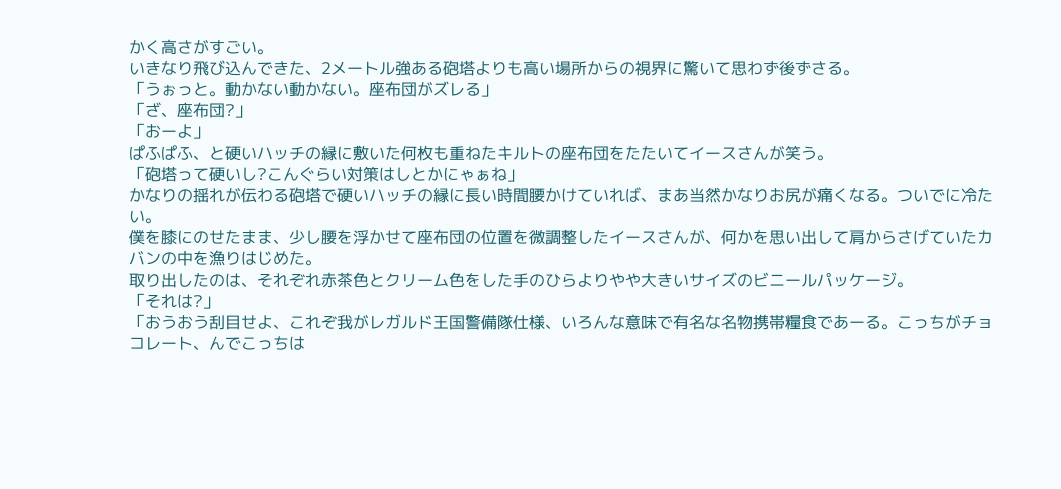かく高さがすごい。
いきなり飛び込んできた、2メートル強ある砲塔よりも高い場所からの視界に驚いて思わず後ずさる。
「うぉっと。動かない動かない。座布団がズレる」
「ざ、座布団?」
「おーよ」
ぱふぱふ、と硬いハッチの縁に敷いた何枚も重ねたキルトの座布団をたたいてイースさんが笑う。
「砲塔って硬いし?こんぐらい対策はしとかにゃぁね」
かなりの揺れが伝わる砲塔で硬いハッチの縁に長い時間腰かけていれば、まあ当然かなりお尻が痛くなる。ついでに冷たい。
僕を膝にのせたまま、少し腰を浮かせて座布団の位置を微調整したイースさんが、何かを思い出して肩からさげていたカバンの中を漁りはじめた。
取り出したのは、それぞれ赤茶色とクリーム色をした手のひらよりやや大きいサイズのビニールパッケージ。
「それは?」
「おうおう刮目せよ、これぞ我がレガルド王国警備隊仕様、いろんな意味で有名な名物携帯糧食であーる。こっちがチョコレート、んでこっちは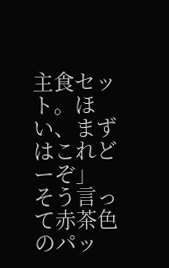主食セット。ほい、まずはこれどーぞ」
そう言って赤茶色のパッ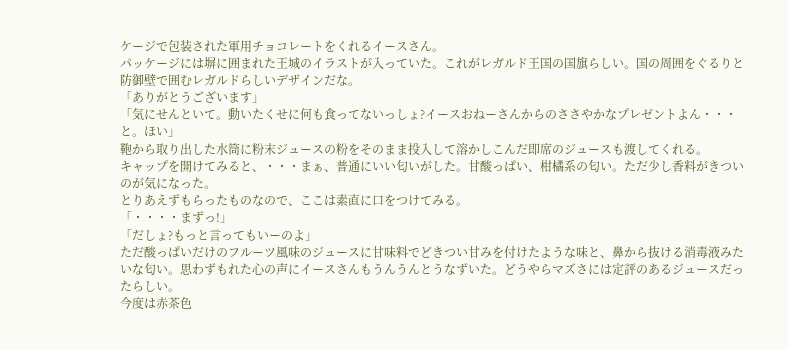ケージで包装された軍用チョコレートをくれるイースさん。
パッケージには塀に囲まれた王城のイラストが入っていた。これがレガルド王国の国旗らしい。国の周囲をぐるりと防御壁で囲むレガルドらしいデザインだな。
「ありがとうございます」
「気にせんといて。動いたくせに何も食ってないっしょ?イースおねーさんからのささやかなプレゼントよん・・・と。ほい」
鞄から取り出した水筒に粉末ジュースの粉をそのまま投入して溶かしこんだ即席のジュースも渡してくれる。
キャップを開けてみると、・・・まぁ、普通にいい匂いがした。甘酸っぱい、柑橘系の匂い。ただ少し香料がきついのが気になった。
とりあえずもらったものなので、ここは素直に口をつけてみる。
「・・・・まずっ!」
「だしょ?もっと言ってもいーのよ」
ただ酸っぱいだけのフルーツ風味のジュースに甘味料でどきつい甘みを付けたような味と、鼻から抜ける消毒液みたいな匂い。思わずもれた心の声にイースさんもうんうんとうなずいた。どうやらマズさには定評のあるジュースだったらしい。
今度は赤茶色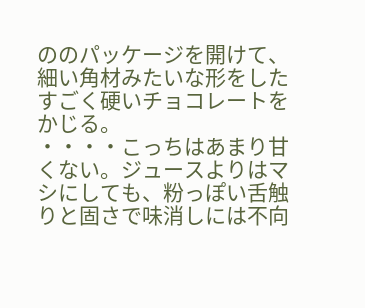ののパッケージを開けて、細い角材みたいな形をしたすごく硬いチョコレートをかじる。
・・・・こっちはあまり甘くない。ジュースよりはマシにしても、粉っぽい舌触りと固さで味消しには不向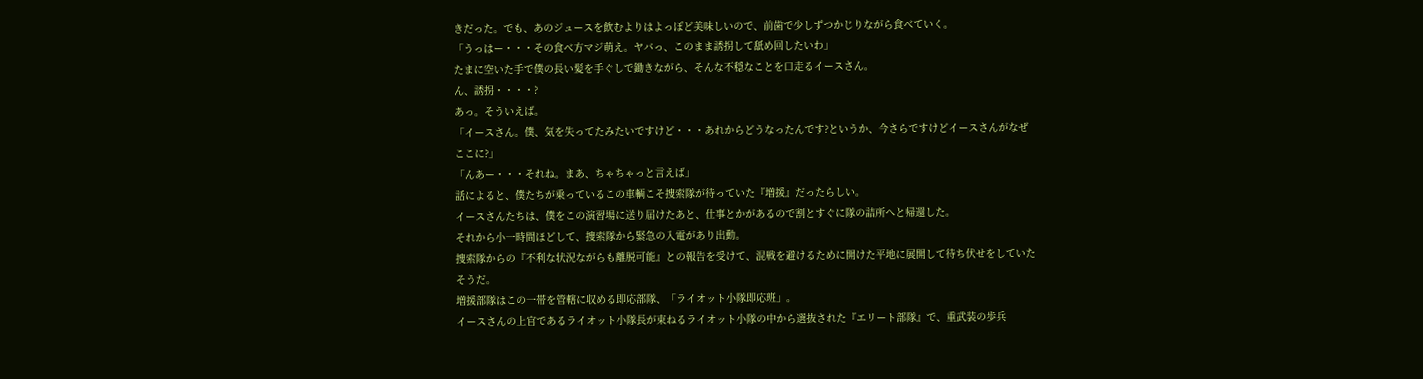きだった。でも、あのジュースを飲むよりはよっぽど美味しいので、前歯で少しずつかじりながら食べていく。
「うっはー・・・その食べ方マジ萌え。ヤバっ、このまま誘拐して舐め回したいわ」
たまに空いた手で僕の長い髪を手ぐしで鋤きながら、そんな不穏なことを口走るイースさん。
ん、誘拐・・・・?
あっ。そういえば。
「イースさん。僕、気を失ってたみたいですけど・・・あれからどうなったんです?というか、今さらですけどイースさんがなぜここに?」
「んあー・・・それね。まあ、ちゃちゃっと言えば」
話によると、僕たちが乗っているこの車輌こそ捜索隊が待っていた『増援』だったらしい。
イースさんたちは、僕をこの演習場に送り届けたあと、仕事とかがあるので割とすぐに隊の詰所へと帰還した。
それから小一時間ほどして、捜索隊から緊急の入電があり出動。
捜索隊からの『不利な状況ながらも離脱可能』との報告を受けて、混戦を避けるために開けた平地に展開して待ち伏せをしていたそうだ。
増援部隊はこの一帯を管轄に収める即応部隊、「ライオット小隊即応班」。
イースさんの上官であるライオット小隊長が束ねるライオット小隊の中から選抜された『エリート部隊』で、重武装の歩兵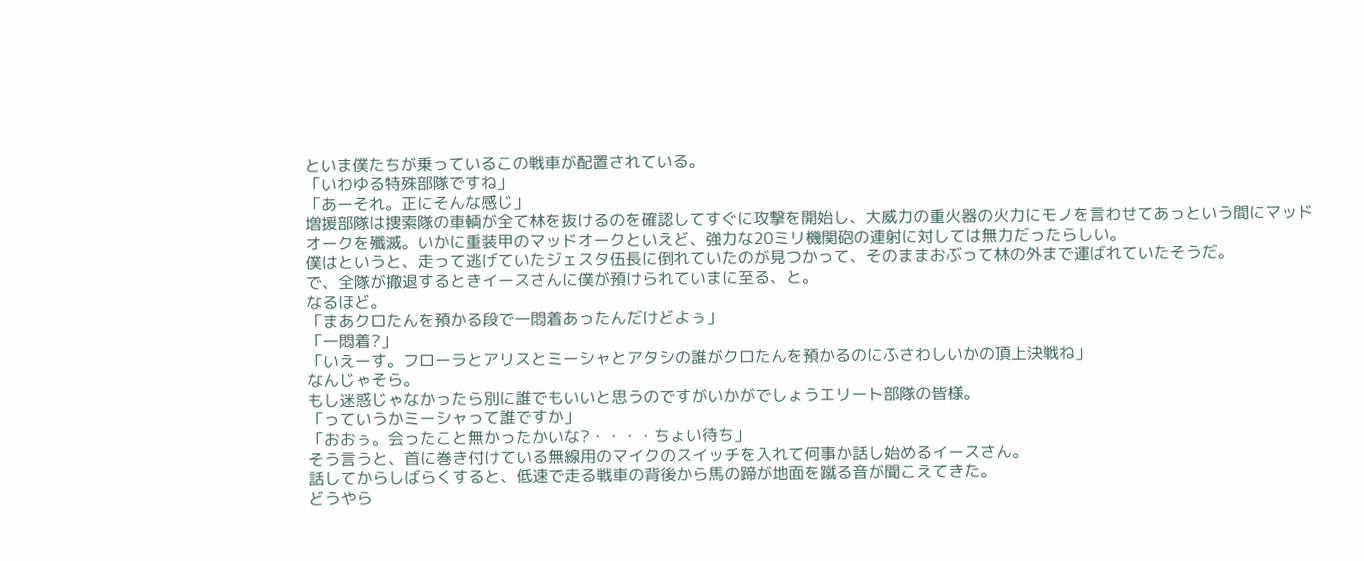といま僕たちが乗っているこの戦車が配置されている。
「いわゆる特殊部隊ですね」
「あーそれ。正にそんな感じ」
増援部隊は捜索隊の車輌が全て林を抜けるのを確認してすぐに攻撃を開始し、大威力の重火器の火力にモノを言わせてあっという間にマッドオークを殲滅。いかに重装甲のマッドオークといえど、強力な20ミリ機関砲の連射に対しては無力だったらしい。
僕はというと、走って逃げていたジェスタ伍長に倒れていたのが見つかって、そのままおぶって林の外まで運ばれていたそうだ。
で、全隊が撤退するときイースさんに僕が預けられていまに至る、と。
なるほど。
「まあクロたんを預かる段で一悶着あったんだけどよぅ」
「一悶着?」
「いえーす。フローラとアリスとミーシャとアタシの誰がクロたんを預かるのにふさわしいかの頂上決戦ね」
なんじゃそら。
もし迷惑じゃなかったら別に誰でもいいと思うのですがいかがでしょうエリート部隊の皆様。
「っていうかミーシャって誰ですか」
「おおぅ。会ったこと無かったかいな?・・・・ちょい待ち」
そう言うと、首に巻き付けている無線用のマイクのスイッチを入れて何事か話し始めるイースさん。
話してからしばらくすると、低速で走る戦車の背後から馬の蹄が地面を蹴る音が聞こえてきた。
どうやら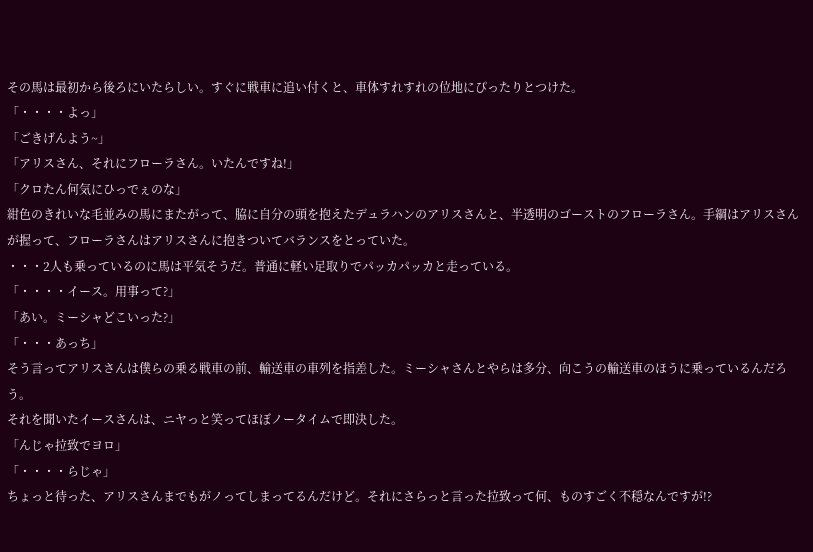その馬は最初から後ろにいたらしい。すぐに戦車に追い付くと、車体すれすれの位地にぴったりとつけた。
「・・・・よっ」
「ごきげんよう~」
「アリスさん、それにフローラさん。いたんですね!」
「クロたん何気にひっでぇのな」
紺色のきれいな毛並みの馬にまたがって、脇に自分の頭を抱えたデュラハンのアリスさんと、半透明のゴーストのフローラさん。手綱はアリスさんが握って、フローラさんはアリスさんに抱きついてバランスをとっていた。
・・・2人も乗っているのに馬は平気そうだ。普通に軽い足取りでパッカパッカと走っている。
「・・・・イース。用事って?」
「あい。ミーシャどこいった?」
「・・・あっち」
そう言ってアリスさんは僕らの乗る戦車の前、輸送車の車列を指差した。ミーシャさんとやらは多分、向こうの輸送車のほうに乗っているんだろう。
それを聞いたイースさんは、ニヤっと笑ってほぼノータイムで即決した。
「んじゃ拉致でヨロ」
「・・・・らじゃ」
ちょっと待った、アリスさんまでもがノってしまってるんだけど。それにさらっと言った拉致って何、ものすごく不穏なんですが!?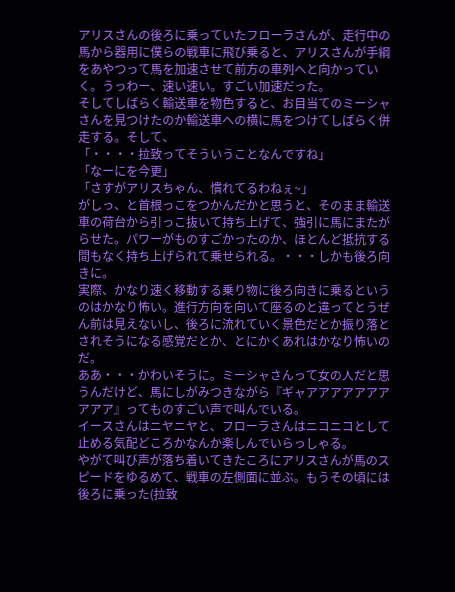アリスさんの後ろに乗っていたフローラさんが、走行中の馬から器用に僕らの戦車に飛び乗ると、アリスさんが手綱をあやつって馬を加速させて前方の車列へと向かっていく。うっわー、速い速い。すごい加速だった。
そしてしばらく輸送車を物色すると、お目当てのミーシャさんを見つけたのか輸送車への横に馬をつけてしばらく併走する。そして、
「・・・・拉致ってそういうことなんですね」
「なーにを今更」
「さすがアリスちゃん、慣れてるわねぇ~」
がしっ、と首根っこをつかんだかと思うと、そのまま輸送車の荷台から引っこ抜いて持ち上げて、強引に馬にまたがらせた。パワーがものすごかったのか、ほとんど抵抗する間もなく持ち上げられて乗せられる。・・・しかも後ろ向きに。
実際、かなり速く移動する乗り物に後ろ向きに乗るというのはかなり怖い。進行方向を向いて座るのと違ってとうぜん前は見えないし、後ろに流れていく景色だとか振り落とされそうになる感覚だとか、とにかくあれはかなり怖いのだ。
ああ・・・かわいそうに。ミーシャさんって女の人だと思うんだけど、馬にしがみつきながら『ギャアアアアアアアアアア』ってものすごい声で叫んでいる。
イースさんはニヤニヤと、フローラさんはニコニコとして止める気配どころかなんか楽しんでいらっしゃる。
やがて叫び声が落ち着いてきたころにアリスさんが馬のスピードをゆるめて、戦車の左側面に並ぶ。もうその頃には後ろに乗った(拉致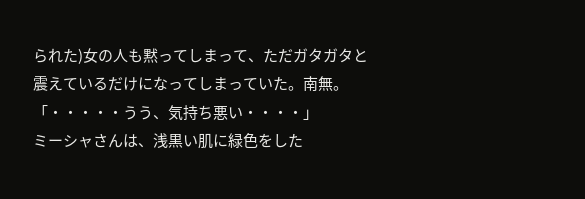られた)女の人も黙ってしまって、ただガタガタと震えているだけになってしまっていた。南無。
「・・・・・うう、気持ち悪い・・・・」
ミーシャさんは、浅黒い肌に緑色をした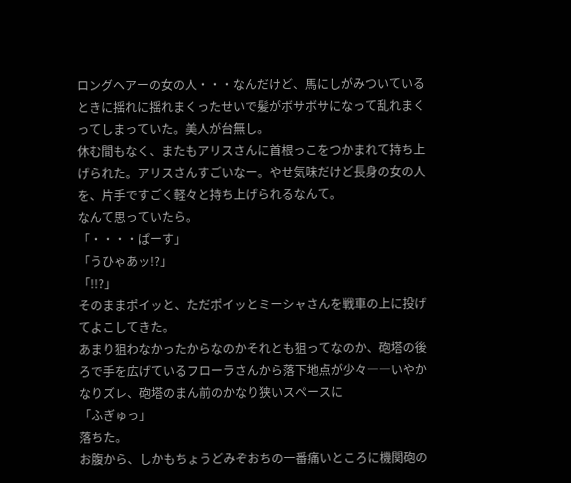ロングヘアーの女の人・・・なんだけど、馬にしがみついているときに揺れに揺れまくったせいで髪がボサボサになって乱れまくってしまっていた。美人が台無し。
休む間もなく、またもアリスさんに首根っこをつかまれて持ち上げられた。アリスさんすごいなー。やせ気味だけど長身の女の人を、片手ですごく軽々と持ち上げられるなんて。
なんて思っていたら。
「・・・・ぱーす」
「うひゃあッ!?」
「!!?」
そのままポイッと、ただポイッとミーシャさんを戦車の上に投げてよこしてきた。
あまり狙わなかったからなのかそれとも狙ってなのか、砲塔の後ろで手を広げているフローラさんから落下地点が少々――いやかなりズレ、砲塔のまん前のかなり狭いスペースに
「ふぎゅっ」
落ちた。
お腹から、しかもちょうどみぞおちの一番痛いところに機関砲の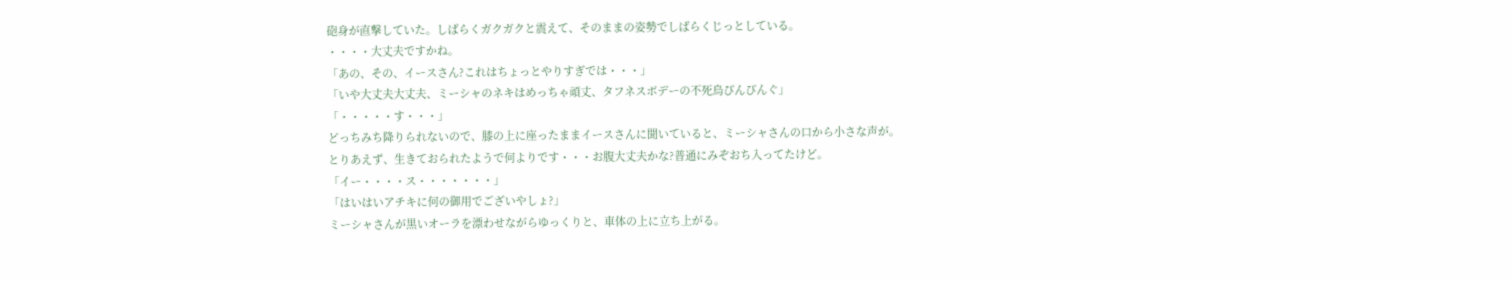砲身が直撃していた。しばらくガクガクと震えて、そのままの姿勢でしばらくじっとしている。
・・・・大丈夫ですかね。
「あの、その、イースさん?これはちょっとやりすぎでは・・・」
「いや大丈夫大丈夫、ミーシャのネキはめっちゃ頑丈、タフネスボデーの不死鳥ぴんぴんぐ」
「・・・・・す・・・」
どっちみち降りられないので、膝の上に座ったままイースさんに聞いていると、ミーシャさんの口から小さな声が。
とりあえず、生きておられたようで何よりです・・・お腹大丈夫かな?普通にみぞおち入ってたけど。
「イー・・・・ス・・・・・・・」
「はいはいアチキに何の御用でございやしょ?」
ミーシャさんが黒いオーラを漂わせながらゆっくりと、車体の上に立ち上がる。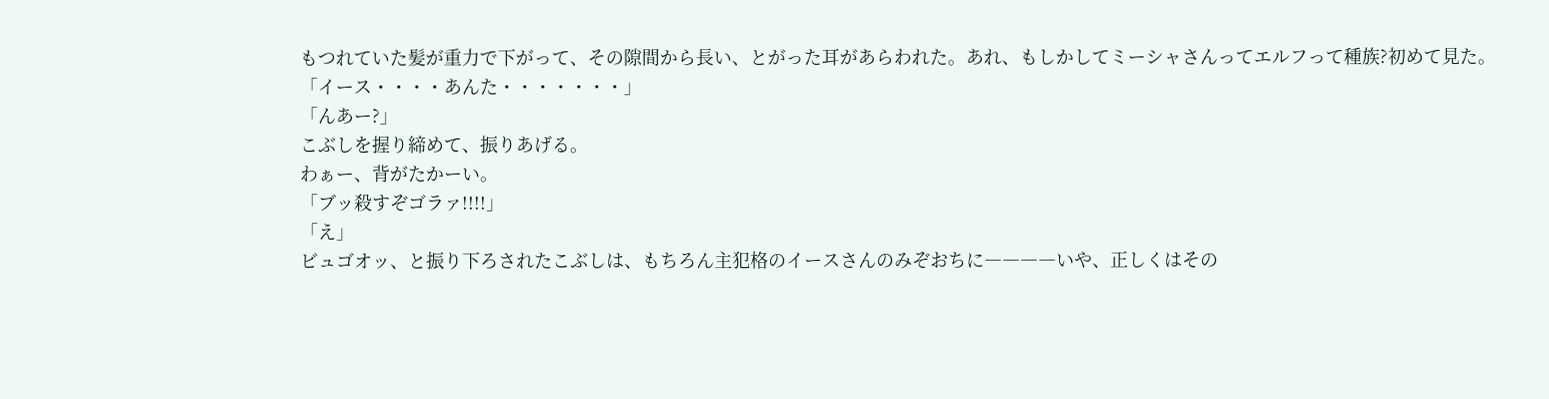もつれていた髪が重力で下がって、その隙間から長い、とがった耳があらわれた。あれ、もしかしてミーシャさんってエルフって種族?初めて見た。
「イース・・・・あんた・・・・・・・」
「んあー?」
こぶしを握り締めて、振りあげる。
わぁー、背がたかーい。
「ブッ殺すぞゴラァ!!!!」
「え」
ビュゴオッ、と振り下ろされたこぶしは、もちろん主犯格のイースさんのみぞおちに――――いや、正しくはその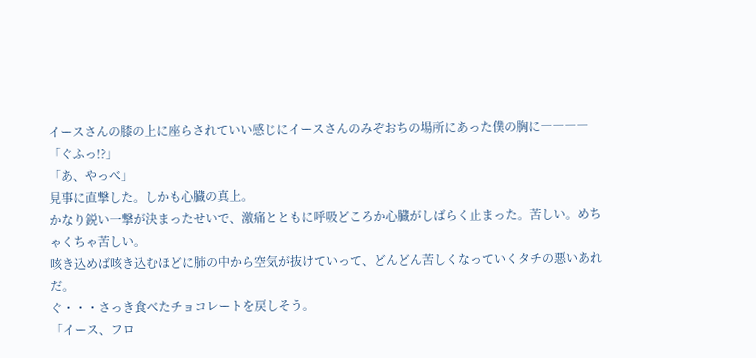イースさんの膝の上に座らされていい感じにイースさんのみぞおちの場所にあった僕の胸に――――
「ぐふっ!?」
「あ、やっべ」
見事に直撃した。しかも心臓の真上。
かなり鋭い一撃が決まったせいで、激痛とともに呼吸どころか心臓がしばらく止まった。苦しい。めちゃくちゃ苦しい。
咳き込めば咳き込むほどに肺の中から空気が抜けていって、どんどん苦しくなっていくタチの悪いあれだ。
ぐ・・・さっき食べたチョコレートを戻しそう。
「イース、フロ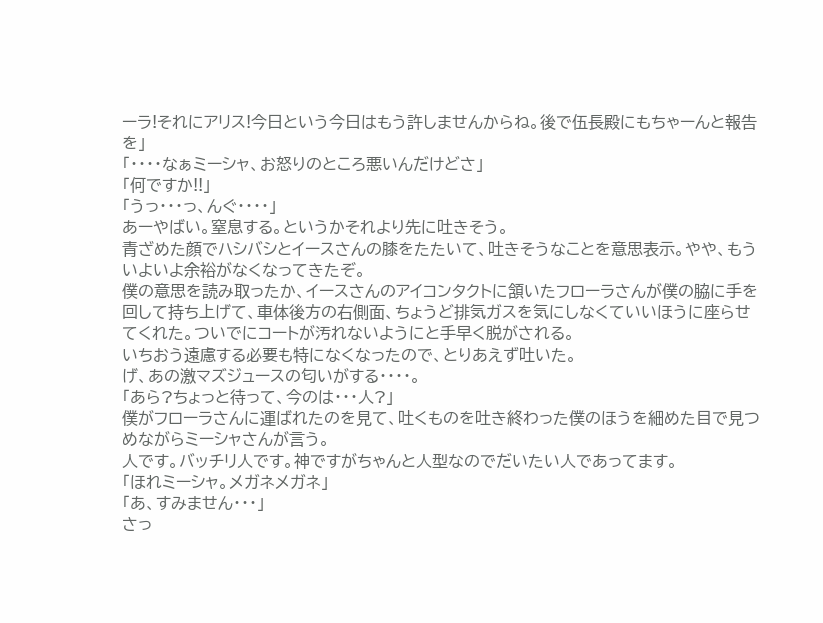ーラ!それにアリス!今日という今日はもう許しませんからね。後で伍長殿にもちゃーんと報告を」
「・・・・なぁミーシャ、お怒りのところ悪いんだけどさ」
「何ですか!!」
「うっ・・・っ、んぐ・・・・」
あーやばい。窒息する。というかそれより先に吐きそう。
青ざめた顔でハシバシとイースさんの膝をたたいて、吐きそうなことを意思表示。やや、もういよいよ余裕がなくなってきたぞ。
僕の意思を読み取ったか、イースさんのアイコンタクトに頷いたフローラさんが僕の脇に手を回して持ち上げて、車体後方の右側面、ちょうど排気ガスを気にしなくていいほうに座らせてくれた。ついでにコートが汚れないようにと手早く脱がされる。
いちおう遠慮する必要も特になくなったので、とりあえず吐いた。
げ、あの激マズジュースの匂いがする・・・・。
「あら?ちょっと待って、今のは・・・人?」
僕がフローラさんに運ばれたのを見て、吐くものを吐き終わった僕のほうを細めた目で見つめながらミーシャさんが言う。
人です。バッチリ人です。神ですがちゃんと人型なのでだいたい人であってます。
「ほれミーシャ。メガネメガネ」
「あ、すみません・・・」
さっ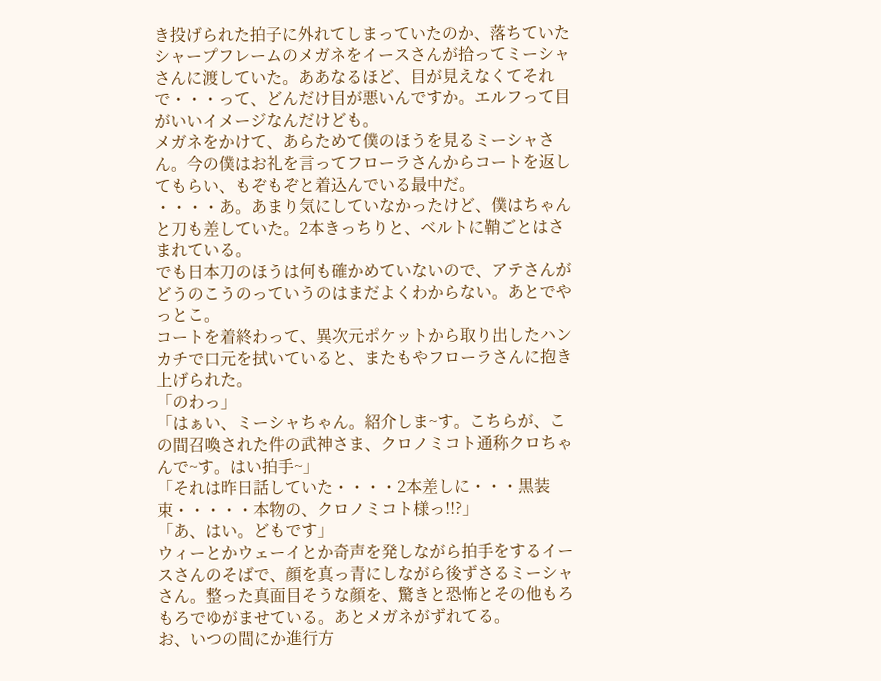き投げられた拍子に外れてしまっていたのか、落ちていたシャープフレームのメガネをイースさんが拾ってミーシャさんに渡していた。ああなるほど、目が見えなくてそれで・・・って、どんだけ目が悪いんですか。エルフって目がいいイメージなんだけども。
メガネをかけて、あらためて僕のほうを見るミーシャさん。今の僕はお礼を言ってフローラさんからコートを返してもらい、もぞもぞと着込んでいる最中だ。
・・・・あ。あまり気にしていなかったけど、僕はちゃんと刀も差していた。2本きっちりと、ベルトに鞘ごとはさまれている。
でも日本刀のほうは何も確かめていないので、アテさんがどうのこうのっていうのはまだよくわからない。あとでやっとこ。
コートを着終わって、異次元ポケットから取り出したハンカチで口元を拭いていると、またもやフローラさんに抱き上げられた。
「のわっ」
「はぁい、ミーシャちゃん。紹介しま~す。こちらが、この間召喚された件の武神さま、クロノミコト通称クロちゃんで~す。はい拍手~」
「それは昨日話していた・・・・2本差しに・・・黒装束・・・・・本物の、クロノミコト様っ!!?」
「あ、はい。どもです」
ウィーとかウェーイとか奇声を発しながら拍手をするイースさんのそばで、顔を真っ青にしながら後ずさるミーシャさん。整った真面目そうな顔を、驚きと恐怖とその他もろもろでゆがませている。あとメガネがずれてる。
お、いつの間にか進行方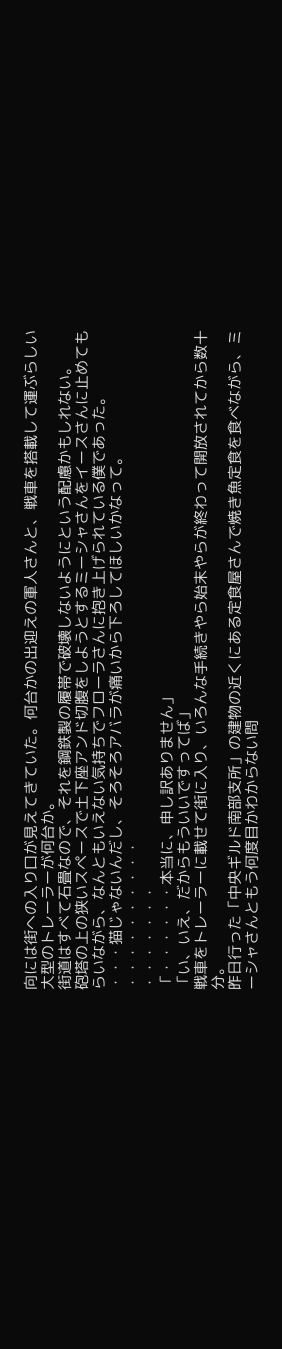向には街への入り口が見えてきていた。何台かの出迎えの軍人さんと、戦車を搭載して運ぶらしい大型のトレーラーが何台か。
街道はすべて石畳なので、それを鋼鉄製の履帯で破壊しないようにという配慮かもしれない。
砲塔の上の狭いスペースで土下座アンド切腹をしようとするミーシャさんをイースさんに止めてもらいながら、なんともいえない気持ちでフローラさんに抱き上げられている僕であった。
・・・猫じゃないんだし、そろそろアバラが痛いから下ろしてほしいかなって。
・・・・・・・・・・
・・・・・・・
「・・・・・・本当に、申し訳ありません」
「い、いえ、だからもういいですってば」
戦車をトレーラーに載せて街に入り、いろんな手続きやら始末やらが終わって開放されてから数十分。
昨日行った「中央ギルド南部支所」の建物の近くにある定食屋さんで焼き魚定食を食べながら、ミーシャさんともう何度目かわからない問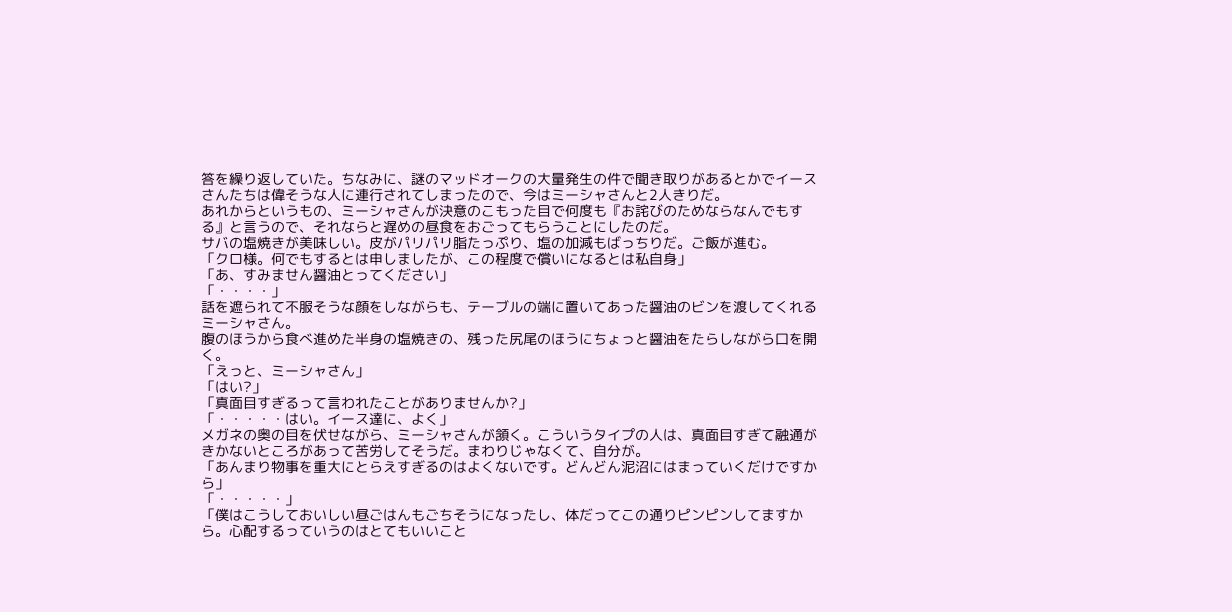答を繰り返していた。ちなみに、謎のマッドオークの大量発生の件で聞き取りがあるとかでイースさんたちは偉そうな人に連行されてしまったので、今はミーシャさんと2人きりだ。
あれからというもの、ミーシャさんが決意のこもった目で何度も『お詫びのためならなんでもする』と言うので、それならと遅めの昼食をおごってもらうことにしたのだ。
サバの塩焼きが美味しい。皮がパリパリ脂たっぷり、塩の加減もばっちりだ。ご飯が進む。
「クロ様。何でもするとは申しましたが、この程度で償いになるとは私自身」
「あ、すみません醤油とってください」
「・・・・」
話を遮られて不服そうな顔をしながらも、テーブルの端に置いてあった醤油のビンを渡してくれるミーシャさん。
腹のほうから食べ進めた半身の塩焼きの、残った尻尾のほうにちょっと醤油をたらしながら口を開く。
「えっと、ミーシャさん」
「はい?」
「真面目すぎるって言われたことがありませんか?」
「・・・・・はい。イース達に、よく」
メガネの奥の目を伏せながら、ミーシャさんが頷く。こういうタイプの人は、真面目すぎて融通がきかないところがあって苦労してそうだ。まわりじゃなくて、自分が。
「あんまり物事を重大にとらえすぎるのはよくないです。どんどん泥沼にはまっていくだけですから」
「・・・・・」
「僕はこうしておいしい昼ごはんもごちそうになったし、体だってこの通りピンピンしてますから。心配するっていうのはとてもいいこと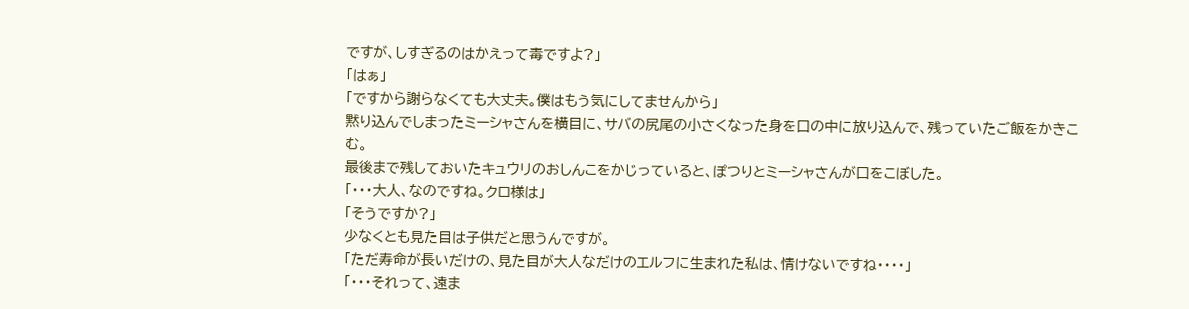ですが、しすぎるのはかえって毒ですよ?」
「はぁ」
「ですから謝らなくても大丈夫。僕はもう気にしてませんから」
黙り込んでしまったミーシャさんを横目に、サバの尻尾の小さくなった身を口の中に放り込んで、残っていたご飯をかきこむ。
最後まで残しておいたキュウリのおしんこをかじっていると、ぽつりとミーシャさんが口をこぼした。
「・・・大人、なのですね。クロ様は」
「そうですか?」
少なくとも見た目は子供だと思うんですが。
「ただ寿命が長いだけの、見た目が大人なだけのエルフに生まれた私は、情けないですね・・・・」
「・・・それって、遠ま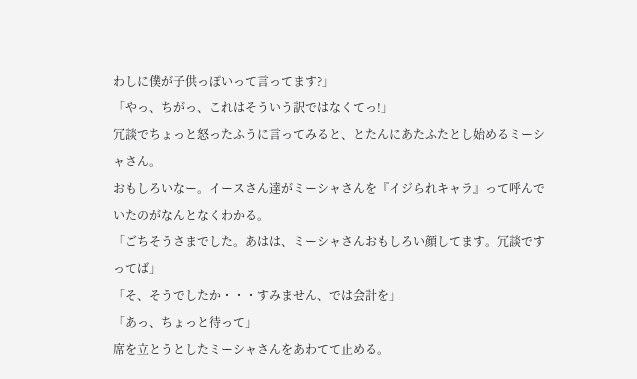わしに僕が子供っぽいって言ってます?」
「やっ、ちがっ、これはそういう訳ではなくてっ!」
冗談でちょっと怒ったふうに言ってみると、とたんにあたふたとし始めるミーシャさん。
おもしろいなー。イースさん達がミーシャさんを『イジられキャラ』って呼んでいたのがなんとなくわかる。
「ごちそうさまでした。あはは、ミーシャさんおもしろい顔してます。冗談ですってば」
「そ、そうでしたか・・・すみません、では会計を」
「あっ、ちょっと待って」
席を立とうとしたミーシャさんをあわてて止める。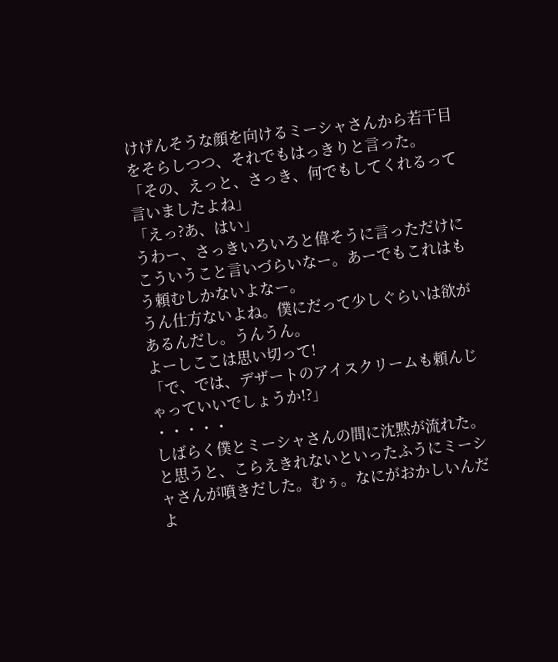けげんそうな顔を向けるミーシャさんから若干目をそらしつつ、それでもはっきりと言った。
「その、えっと、さっき、何でもしてくれるって言いましたよね」
「えっ?あ、はい」
うわー、さっきいろいろと偉そうに言っただけにこういうこと言いづらいなー。あーでもこれはもう頼むしかないよなー。
うん仕方ないよね。僕にだって少しぐらいは欲があるんだし。うんうん。
よーしここは思い切って!
「で、では、デザートのアイスクリームも頼んじゃっていいでしょうか!?」
・・・・・
しばらく僕とミーシャさんの間に沈黙が流れた。
と思うと、こらえきれないといったふうにミーシャさんが噴きだした。むぅ。なにがおかしいんだよ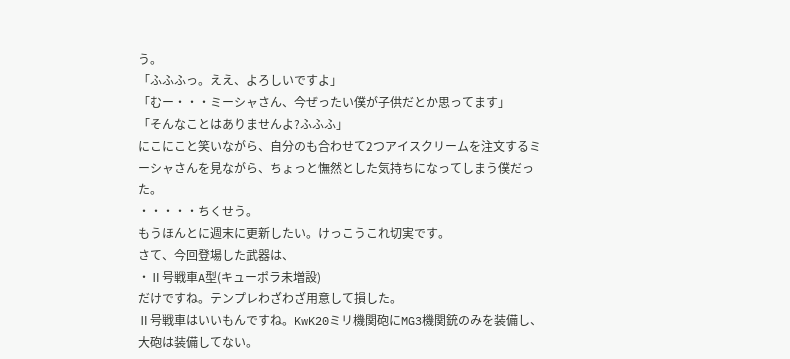う。
「ふふふっ。ええ、よろしいですよ」
「むー・・・ミーシャさん、今ぜったい僕が子供だとか思ってます」
「そんなことはありませんよ?ふふふ」
にこにこと笑いながら、自分のも合わせて2つアイスクリームを注文するミーシャさんを見ながら、ちょっと憮然とした気持ちになってしまう僕だった。
・・・・・ちくせう。
もうほんとに週末に更新したい。けっこうこれ切実です。
さて、今回登場した武器は、
・Ⅱ号戦車A型(キューポラ未増設)
だけですね。テンプレわざわざ用意して損した。
Ⅱ号戦車はいいもんですね。KwK20ミリ機関砲にMG3機関銃のみを装備し、大砲は装備してない。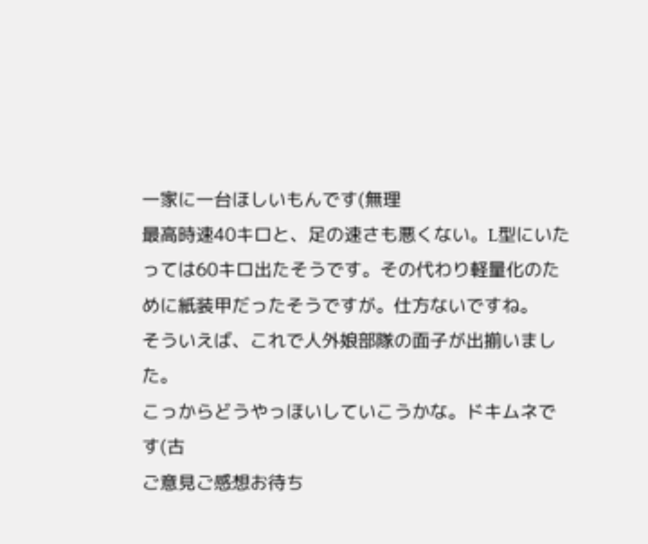一家に一台ほしいもんです(無理
最高時速40キロと、足の速さも悪くない。L型にいたっては60キロ出たそうです。その代わり軽量化のために紙装甲だったそうですが。仕方ないですね。
そういえば、これで人外娘部隊の面子が出揃いました。
こっからどうやっほいしていこうかな。ドキムネです(古
ご意見ご感想お待ち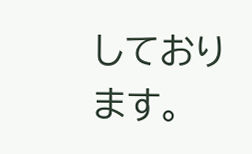しております。